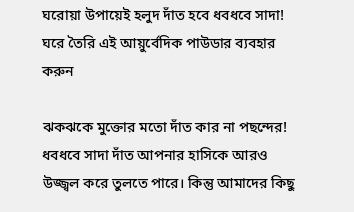ঘরোয়া উপায়েই হলুদ দাঁত হবে ধবধবে সাদা! ঘরে তৈরি এই আয়ুর্বেদিক পাউডার ব্যবহার করুন

ঝকঝকে মুক্তোর মতো দাঁত কার না পছন্দের! ধবধবে সাদা দাঁত আপনার হাসিকে আরও উজ্জ্বল করে তুলতে পারে। কিন্তু আমাদের কিছু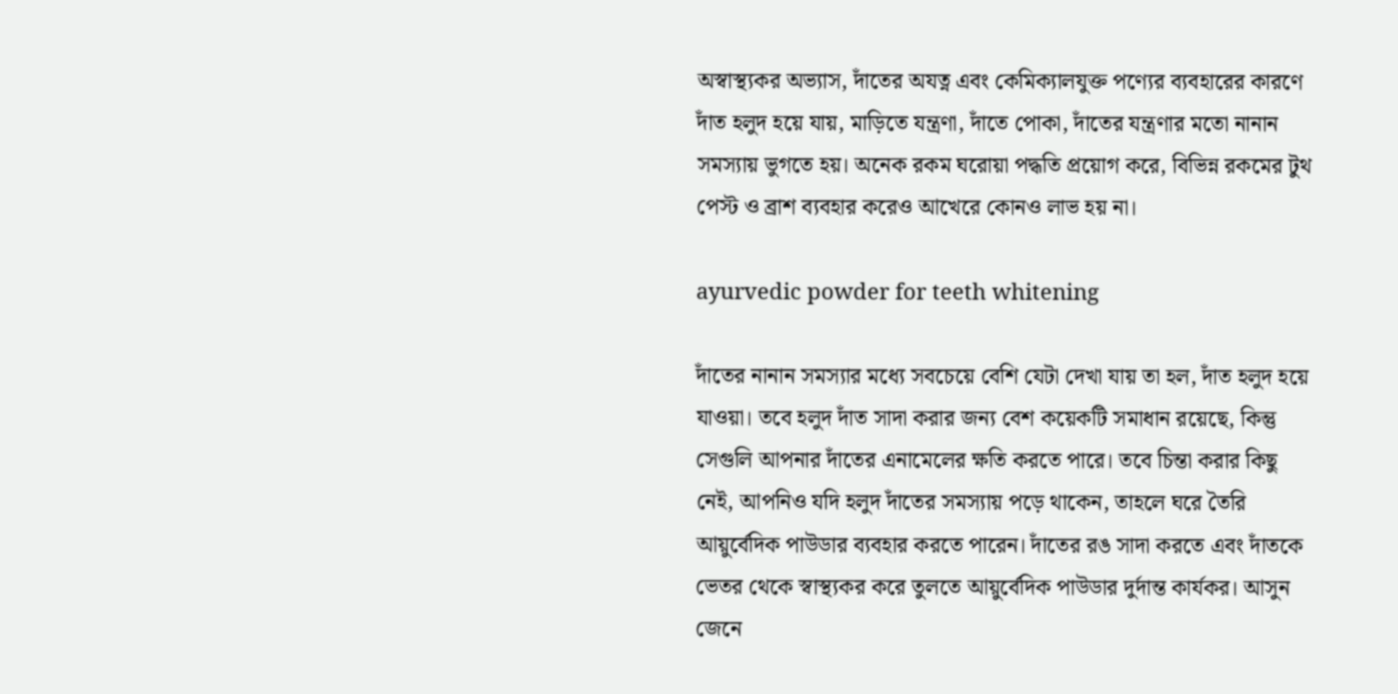অস্বাস্থ্যকর অভ্যাস, দাঁতের অযত্ন এবং কেমিক্যালযুক্ত পণ্যের ব্যবহারের কারণে দাঁত হলুদ হয়ে যায়, মাড়িতে যন্ত্রণা, দাঁতে পোকা, দাঁতের যন্ত্রণার মতো নানান সমস্যায় ভুগতে হয়। অনেক রকম ঘরোয়া পদ্ধতি প্রয়োগ করে, বিভিন্ন রকমের টুথ পেস্ট ও ব্রাশ ব্যবহার করেও আখেরে কোনও লাভ হয় না।

ayurvedic powder for teeth whitening

দাঁতের নানান সমস্যার মধ্যে সবচেয়ে বেশি যেটা দেখা যায় তা হল, দাঁত হলুদ হয়ে যাওয়া। তবে হলুদ দাঁত সাদা করার জন্য বেশ কয়েকটি সমাধান রয়েছে, কিন্তু সেগুলি আপনার দাঁতের এনামেলের ক্ষতি করতে পারে। তবে চিন্তা করার কিছু নেই, আপনিও যদি হলুদ দাঁতের সমস্যায় পড়ে থাকেন, তাহলে ঘরে তৈরি আয়ুর্বেদিক পাউডার ব্যবহার করতে পারেন। দাঁতের রঙ সাদা করতে এবং দাঁতকে ভেতর থেকে স্বাস্থ্যকর করে তুলতে আয়ুর্বেদিক পাউডার দুর্দান্ত কার্যকর। আসুন জেনে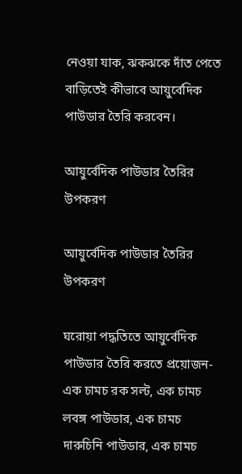নেওয়া যাক, ঝকঝকে দাঁত পেতে বাড়িতেই কীভাবে আয়ুর্বেদিক পাউডার তৈরি করবেন।

আয়ুর্বেদিক পাউডার তৈরির উপকরণ

আয়ুর্বেদিক পাউডার তৈরির উপকরণ

ঘরোয়া পদ্ধতিতে আয়ুর্বেদিক পাউডার তৈরি করতে প্রয়োজন- এক চামচ রক সল্ট, এক চামচ লবঙ্গ পাউডার, এক চামচ দারুচিনি পাউডার, এক চামচ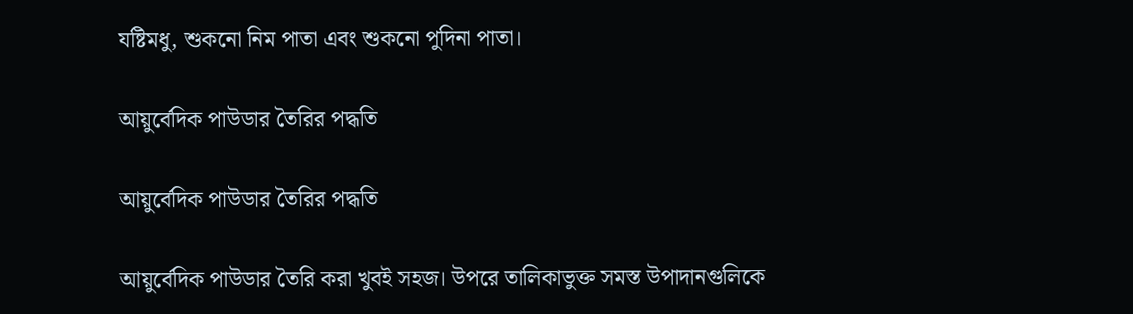যষ্টিমধু, শুকনো নিম পাতা এবং শুকনো পুদিনা পাতা।

আয়ুর্বেদিক পাউডার তৈরির পদ্ধতি

আয়ুর্বেদিক পাউডার তৈরির পদ্ধতি

আয়ুর্বেদিক পাউডার তৈরি করা খুবই সহজ। উপরে তালিকাভুক্ত সমস্ত উপাদানগুলিকে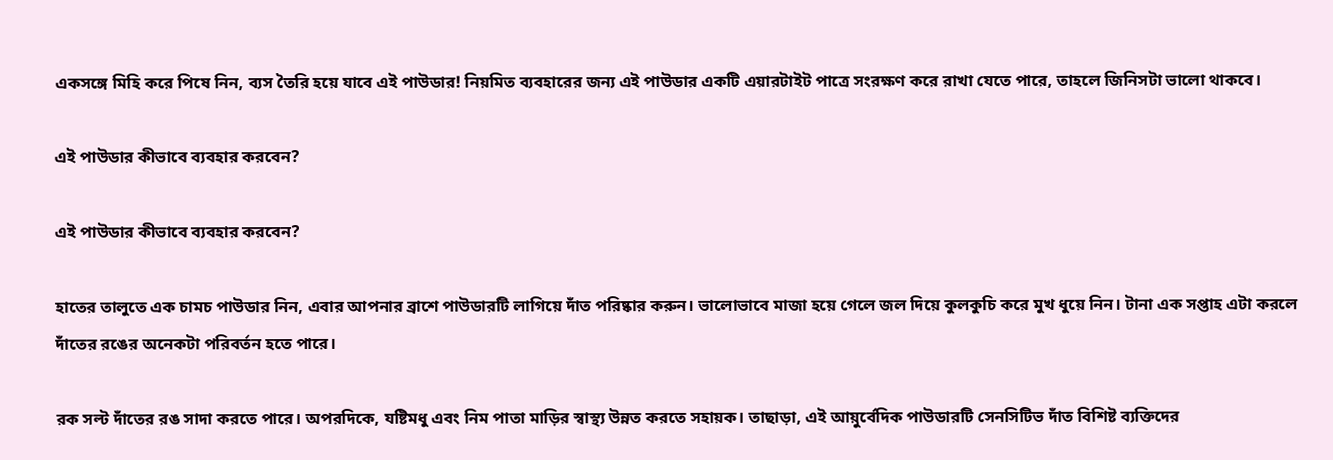একসঙ্গে মিহি করে পিষে নিন, ব্যস তৈরি হয়ে যাবে এই পাউডার! নিয়মিত ব্যবহারের জন্য এই পাউডার একটি এয়ারটাইট পাত্রে সংরক্ষণ করে রাখা যেতে পারে, তাহলে জিনিসটা ভালো থাকবে।

এই পাউডার কীভাবে ব্যবহার করবেন?

এই পাউডার কীভাবে ব্যবহার করবেন?

হাতের তালুতে এক চামচ পাউডার নিন, এবার আপনার ব্রাশে পাউডারটি লাগিয়ে দাঁত পরিষ্কার করুন। ভালোভাবে মাজা হয়ে গেলে জল দিয়ে কুলকুচি করে মুখ ধুয়ে নিন। টানা এক সপ্তাহ এটা করলে দাঁতের রঙের অনেকটা পরিবর্তন হতে পারে।

রক সল্ট দাঁতের রঙ সাদা করতে পারে। অপরদিকে, যষ্টিমধু এবং নিম পাতা মাড়ির স্বাস্থ্য উন্নত করতে সহায়ক। তাছাড়া, এই আয়ুর্বেদিক পাউডারটি সেনসিটিভ দাঁত বিশিষ্ট ব্যক্তিদের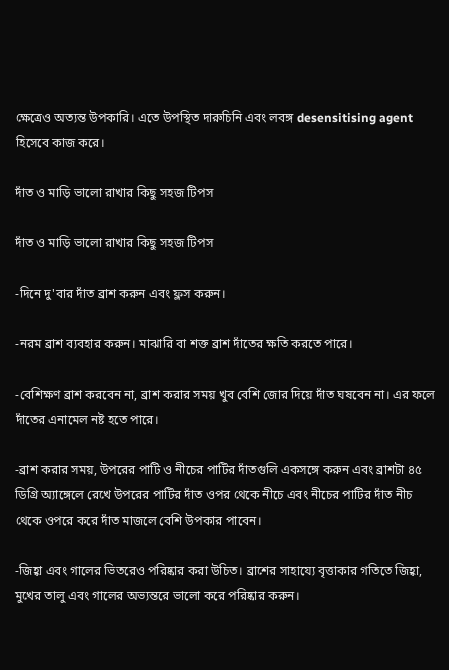ক্ষেত্রেও অত্যন্ত উপকারি। এতে উপস্থিত দারুচিনি এবং লবঙ্গ desensitising agent হিসেবে কাজ করে।

দাঁত ও মাড়ি ভালো রাখার কিছু সহজ টিপস

দাঁত ও মাড়ি ভালো রাখার কিছু সহজ টিপস

-দিনে দু'বার দাঁত ব্রাশ করুন এবং ফ্লস করুন।

-নরম ব্রাশ ব্যবহার করুন। মাঝারি বা শক্ত ব্রাশ দাঁতের ক্ষতি করতে পারে।

-বেশিক্ষণ ব্রাশ করবেন না, ব্রাশ করার সময় খুব বেশি জোর দিয়ে দাঁত ঘষবেন না। এর ফলে দাঁতের এনামেল নষ্ট হতে পারে।

-ব্রাশ করার সময়, উপরের পাটি ও নীচের পাটির দাঁতগুলি একসঙ্গে করুন এবং ব্রাশটা ৪৫ ডিগ্রি অ্যাঙ্গেলে রেখে উপরের পাটির দাঁত ওপর থেকে নীচে এবং নীচের পাটির দাঁত নীচ থেকে ওপরে করে দাঁত মাজলে বেশি উপকার পাবেন।

-জিহ্বা এবং গালের ভিতরেও পরিষ্কার করা উচিত। ব্রাশের সাহায্যে বৃত্তাকার গতিতে জিহ্বা, মুখের তালু এবং গালের অভ্যন্তরে ভালো করে পরিষ্কার করুন।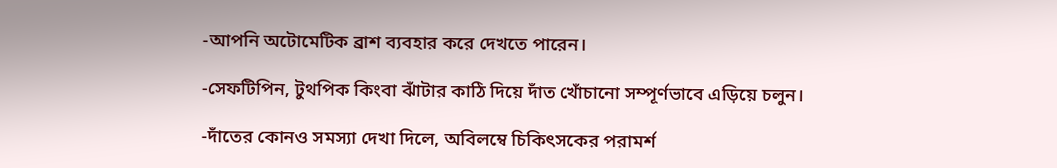-আপনি অটোমেটিক ব্রাশ ব্যবহার করে দেখতে পারেন।

-সেফটিপিন, টুথপিক কিংবা ঝাঁটার কাঠি দিয়ে দাঁত খোঁচানো সম্পূর্ণভাবে এড়িয়ে চলুন।

-দাঁতের কোনও সমস্যা দেখা দিলে, অবিলম্বে চিকিৎসকের পরামর্শ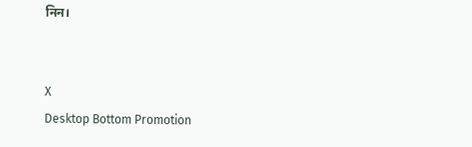নিন।


X
Desktop Bottom Promotion